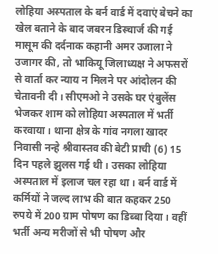लोहिया अस्पताल के बर्न वार्ड में दवाएं बेचने का खेल बताने के बाद जबरन डिस्चार्ज की गई मासूम की दर्दनाक कहानी अमर उजाला ने उजागर की, तो भाकियू जिलाध्यक्ष ने अफसरों से वार्ता कर न्याय न मिलने पर आंदोलन की चेतावनी दी। सीएमओ ने उसके घर एंबुलेंस भेजकर शाम को लोहिया अस्पताल में भर्ती करवाया। थाना क्षेत्र के गांव नगला खादर निवासी नन्हे श्रीवास्तव की बेटी प्राची (6) 15 दिन पहले झुलस गई थी। उसका लोहिया अस्पताल में इलाज चल रहा था। बर्न वार्ड में कर्मियों ने जल्द लाभ की बात कहकर 250 रुपये में 200 ग्राम पोषण का डिब्बा दिया। वहीं भर्ती अन्य मरीजों से भी पोषण और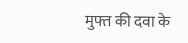मुफ्त की दवा के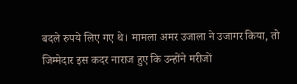बदले रुपये लिए गए थे। मामला अमर उजाला ने उजागर किया, तो जिम्मेदार इस कदर नाराज हुए कि उन्होंने मरीजों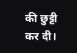की छुट्टी कर दी।